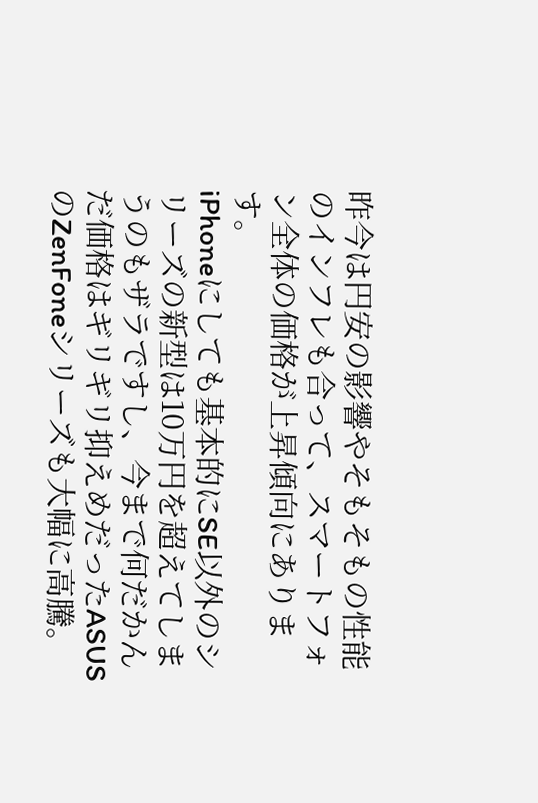昨今は円安の影響やそもそもの性能のインフレも合って、スマートフォン全体の価格が上昇傾向にあります。
iPhoneにしても基本的にSE以外のシリーズの新型は10万円を超えてしまうのもザラですし、今まで何だかんだ価格はギリギリ抑えめだったASUSのZenFoneシリーズも大幅に高騰。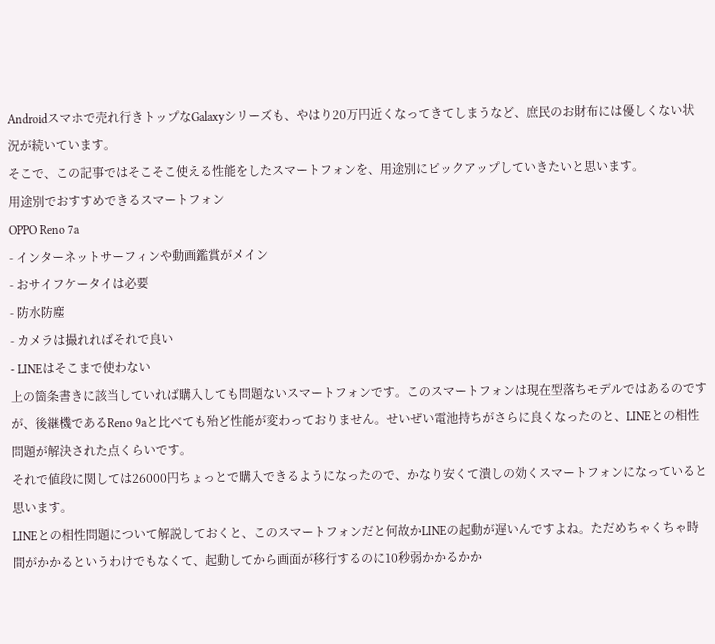Androidスマホで売れ行きトップなGalaxyシリーズも、やはり20万円近くなってきてしまうなど、庶民のお財布には優しくない状況が続いています。
そこで、この記事ではそこそこ使える性能をしたスマートフォンを、用途別にピックアップしていきたいと思います。
用途別でおすすめできるスマートフォン
OPPO Reno 7a
- インターネットサーフィンや動画鑑賞がメイン
- おサイフケータイは必要
- 防水防塵
- カメラは撮れればそれで良い
- LINEはそこまで使わない
上の箇条書きに該当していれば購入しても問題ないスマートフォンです。このスマートフォンは現在型落ちモデルではあるのですが、後継機であるReno 9aと比べても殆ど性能が変わっておりません。せいぜい電池持ちがさらに良くなったのと、LINEとの相性問題が解決された点くらいです。
それで値段に関しては26000円ちょっとで購入できるようになったので、かなり安くて潰しの効くスマートフォンになっていると思います。
LINEとの相性問題について解説しておくと、このスマートフォンだと何故かLINEの起動が遅いんですよね。ただめちゃくちゃ時間がかかるというわけでもなくて、起動してから画面が移行するのに10秒弱かかるかか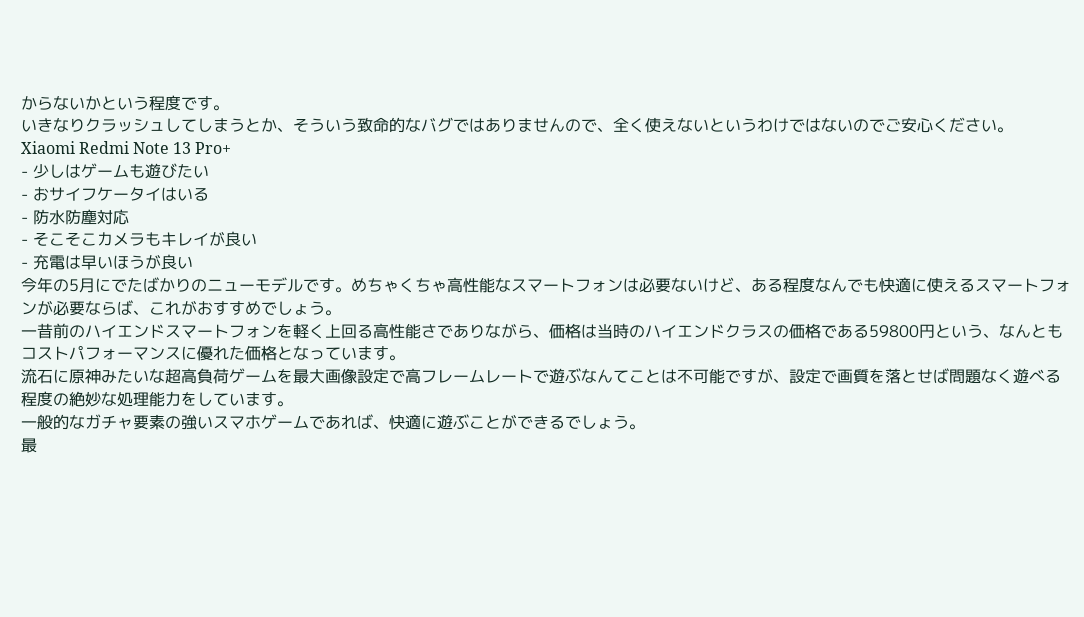からないかという程度です。
いきなりクラッシュしてしまうとか、そういう致命的なバグではありませんので、全く使えないというわけではないのでご安心ください。
Xiaomi Redmi Note 13 Pro+
- 少しはゲームも遊びたい
- おサイフケータイはいる
- 防水防塵対応
- そこそこカメラもキレイが良い
- 充電は早いほうが良い
今年の5月にでたばかりのニューモデルです。めちゃくちゃ高性能なスマートフォンは必要ないけど、ある程度なんでも快適に使えるスマートフォンが必要ならば、これがおすすめでしょう。
一昔前のハイエンドスマートフォンを軽く上回る高性能さでありながら、価格は当時のハイエンドクラスの価格である59800円という、なんともコストパフォーマンスに優れた価格となっています。
流石に原神みたいな超高負荷ゲームを最大画像設定で高フレームレートで遊ぶなんてことは不可能ですが、設定で画質を落とせば問題なく遊べる程度の絶妙な処理能力をしています。
一般的なガチャ要素の強いスマホゲームであれば、快適に遊ぶことができるでしょう。
最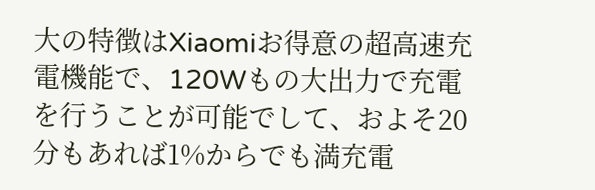大の特徴はXiaomiお得意の超高速充電機能で、120Wもの大出力で充電を行うことが可能でして、およそ20分もあれば1%からでも満充電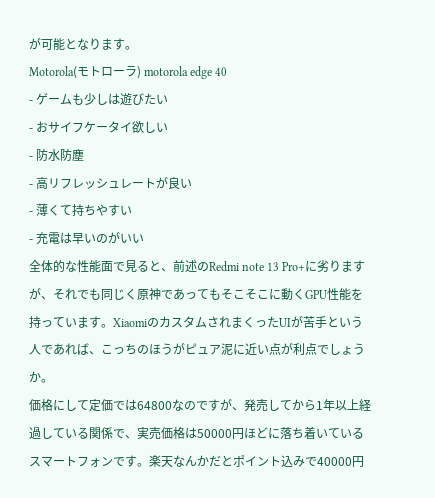が可能となります。
Motorola(モトローラ) motorola edge 40
- ゲームも少しは遊びたい
- おサイフケータイ欲しい
- 防水防塵
- 高リフレッシュレートが良い
- 薄くて持ちやすい
- 充電は早いのがいい
全体的な性能面で見ると、前述のRedmi note 13 Pro+に劣りますが、それでも同じく原神であってもそこそこに動くGPU性能を持っています。XiaomiのカスタムされまくったUIが苦手という人であれば、こっちのほうがピュア泥に近い点が利点でしょうか。
価格にして定価では64800なのですが、発売してから1年以上経過している関係で、実売価格は50000円ほどに落ち着いているスマートフォンです。楽天なんかだとポイント込みで40000円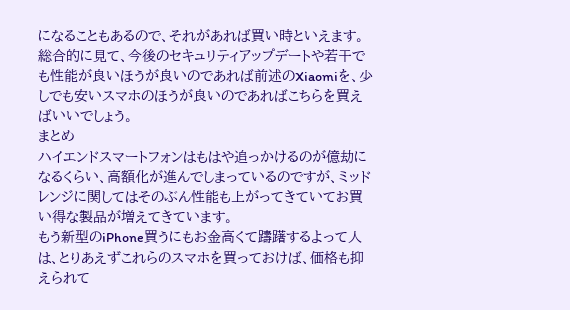になることもあるので、それがあれば買い時といえます。
総合的に見て、今後のセキュリティアップデートや若干でも性能が良いほうが良いのであれば前述のXiaomiを、少しでも安いスマホのほうが良いのであればこちらを買えばいいでしょう。
まとめ
ハイエンドスマートフォンはもはや追っかけるのが億劫になるくらい、高額化が進んでしまっているのですが、ミッドレンジに関してはそのぶん性能も上がってきていてお買い得な製品が増えてきています。
もう新型のiPhone買うにもお金高くて躊躇するよって人は、とりあえずこれらのスマホを買っておけば、価格も抑えられて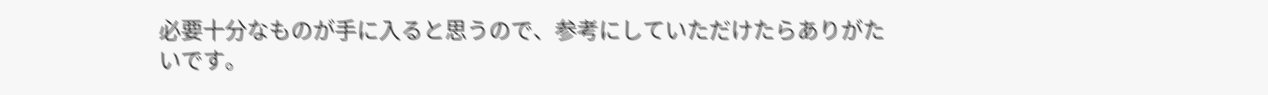必要十分なものが手に入ると思うので、参考にしていただけたらありがたいです。